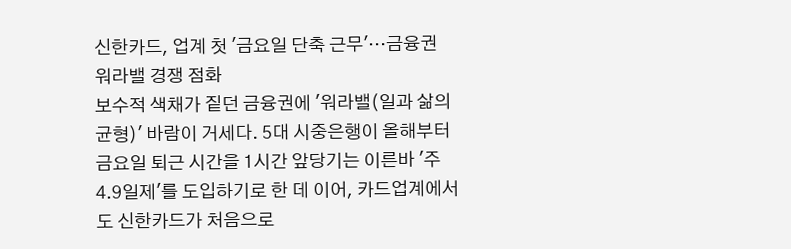신한카드, 업계 첫 '금요일 단축 근무'…금융권 워라밸 경쟁 점화
보수적 색채가 짙던 금융권에 '워라밸(일과 삶의 균형)' 바람이 거세다. 5대 시중은행이 올해부터 금요일 퇴근 시간을 1시간 앞당기는 이른바 '주 4.9일제'를 도입하기로 한 데 이어, 카드업계에서도 신한카드가 처음으로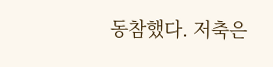동참했다. 저축은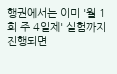행권에서는 이미 '월 1회 주 4일제' 실험까지 진행되면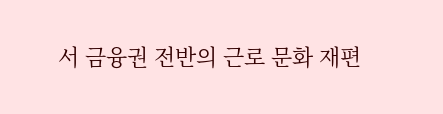서 금융권 전반의 근로 문화 재편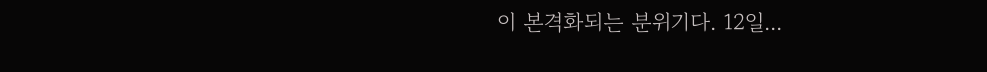이 본격화되는 분위기다. 12일...